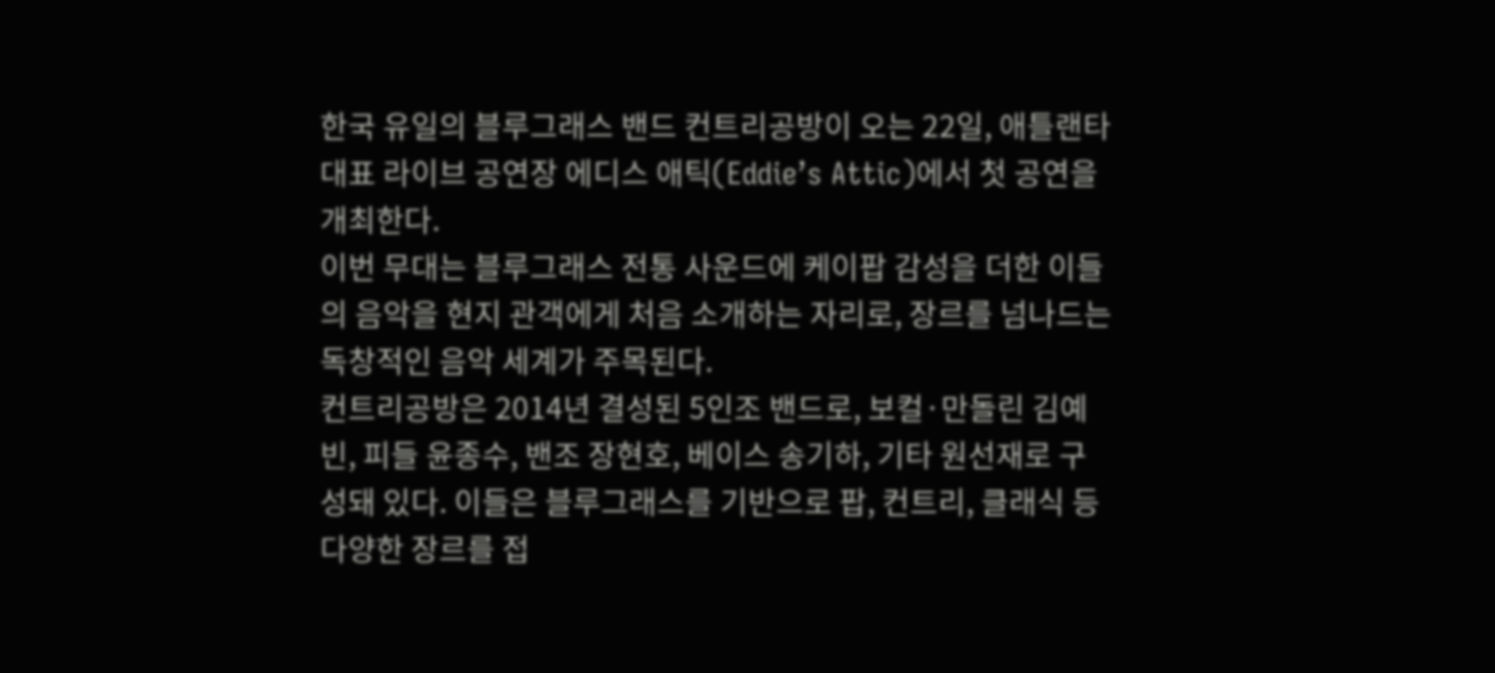한국 유일의 블루그래스 밴드 컨트리공방이 오는 22일, 애틀랜타 대표 라이브 공연장 에디스 애틱(Eddie’s Attic)에서 첫 공연을 개최한다.
이번 무대는 블루그래스 전통 사운드에 케이팝 감성을 더한 이들의 음악을 현지 관객에게 처음 소개하는 자리로, 장르를 넘나드는 독창적인 음악 세계가 주목된다.
컨트리공방은 2014년 결성된 5인조 밴드로, 보컬·만돌린 김예빈, 피들 윤종수, 밴조 장현호, 베이스 송기하, 기타 원선재로 구성돼 있다. 이들은 블루그래스를 기반으로 팝, 컨트리, 클래식 등 다양한 장르를 접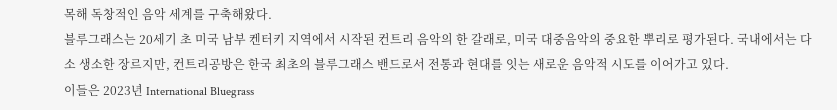목해 독창적인 음악 세계를 구축해왔다.
블루그래스는 20세기 초 미국 남부 켄터키 지역에서 시작된 컨트리 음악의 한 갈래로, 미국 대중음악의 중요한 뿌리로 평가된다. 국내에서는 다소 생소한 장르지만, 컨트리공방은 한국 최초의 블루그래스 밴드로서 전통과 현대를 잇는 새로운 음악적 시도를 이어가고 있다.
이들은 2023년 International Bluegrass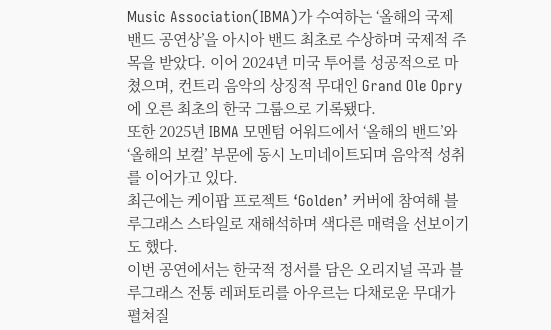Music Association(IBMA)가 수여하는 ‘올해의 국제 밴드 공연상’을 아시아 밴드 최초로 수상하며 국제적 주목을 받았다. 이어 2024년 미국 투어를 성공적으로 마쳤으며, 컨트리 음악의 상징적 무대인 Grand Ole Opry에 오른 최초의 한국 그룹으로 기록됐다.
또한 2025년 IBMA 모멘텀 어워드에서 ‘올해의 밴드’와 ‘올해의 보컬’ 부문에 동시 노미네이트되며 음악적 성취를 이어가고 있다.
최근에는 케이팝 프로젝트 ‘Golden’ 커버에 참여해 블루그래스 스타일로 재해석하며 색다른 매력을 선보이기도 했다.
이번 공연에서는 한국적 정서를 담은 오리지널 곡과 블루그래스 전통 레퍼토리를 아우르는 다채로운 무대가 펼쳐질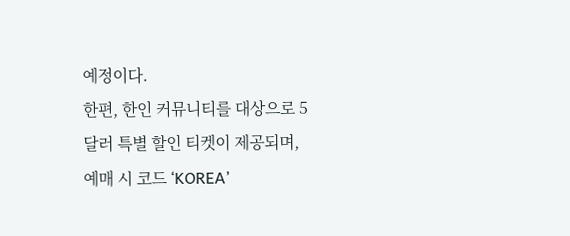예정이다.
한편, 한인 커뮤니티를 대상으로 5 달러 특별 할인 티켓이 제공되며, 예매 시 코드 ‘KOREA’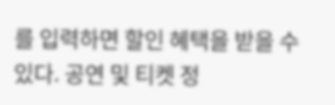를 입력하면 할인 혜택을 받을 수 있다. 공연 및 티켓 정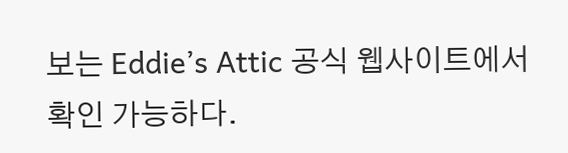보는 Eddie’s Attic 공식 웹사이트에서 확인 가능하다.